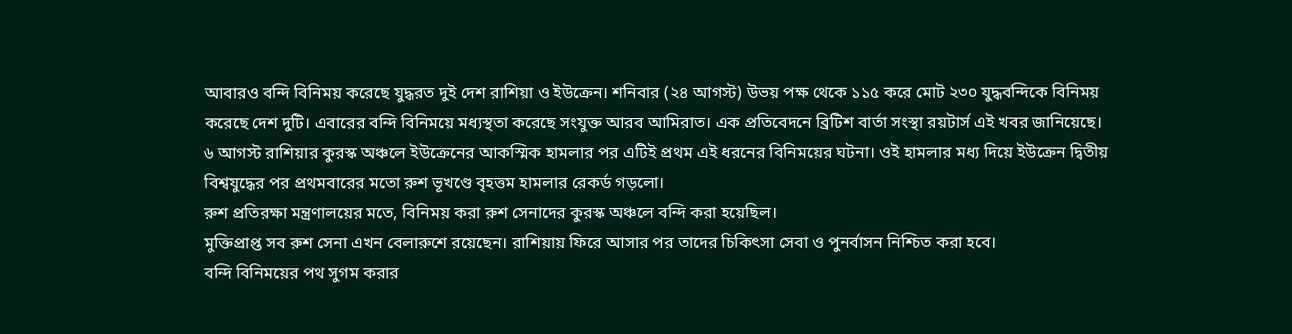আবারও বন্দি বিনিময় করেছে যুদ্ধরত দুই দেশ রাশিয়া ও ইউক্রেন। শনিবার (২৪ আগস্ট) উভয় পক্ষ থেকে ১১৫ করে মোট ২৩০ যুদ্ধবন্দিকে বিনিময় করেছে দেশ দুটি। এবারের বন্দি বিনিময়ে মধ্যস্থতা করেছে সংযুক্ত আরব আমিরাত। এক প্রতিবেদনে ব্রিটিশ বার্তা সংস্থা রয়টার্স এই খবর জানিয়েছে।
৬ আগস্ট রাশিয়ার কুরস্ক অঞ্চলে ইউক্রেনের আকস্মিক হামলার পর এটিই প্রথম এই ধরনের বিনিময়ের ঘটনা। ওই হামলার মধ্য দিয়ে ইউক্রেন দ্বিতীয় বিশ্বযুদ্ধের পর প্রথমবারের মতো রুশ ভূখণ্ডে বৃহত্তম হামলার রেকর্ড গড়লো।
রুশ প্রতিরক্ষা মন্ত্রণালয়ের মতে, বিনিময় করা রুশ সেনাদের কুরস্ক অঞ্চলে বন্দি করা হয়েছিল।
মুক্তিপ্রাপ্ত সব রুশ সেনা এখন বেলারুশে রয়েছেন। রাশিয়ায় ফিরে আসার পর তাদের চিকিৎসা সেবা ও পুনর্বাসন নিশ্চিত করা হবে।
বন্দি বিনিময়ের পথ সুগম করার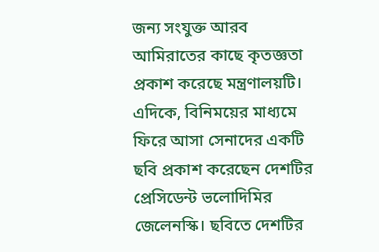জন্য সংযুক্ত আরব আমিরাতের কাছে কৃতজ্ঞতা প্রকাশ করেছে মন্ত্রণালয়টি।
এদিকে, বিনিময়ের মাধ্যমে ফিরে আসা সেনাদের একটি ছবি প্রকাশ করেছেন দেশটির প্রেসিডেন্ট ভলোদিমির জেলেনস্কি। ছবিতে দেশটির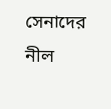সেনাদের নীল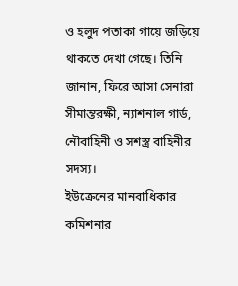ও হলুদ পতাকা গায়ে জড়িয়ে থাকতে দেখা গেছে। তিনি জানান, ফিরে আসা সেনারা সীমান্তরক্ষী, ন্যাশনাল গার্ড, নৌবাহিনী ও সশস্ত্র বাহিনীর সদস্য।
ইউক্রেনের মানবাধিকার কমিশনার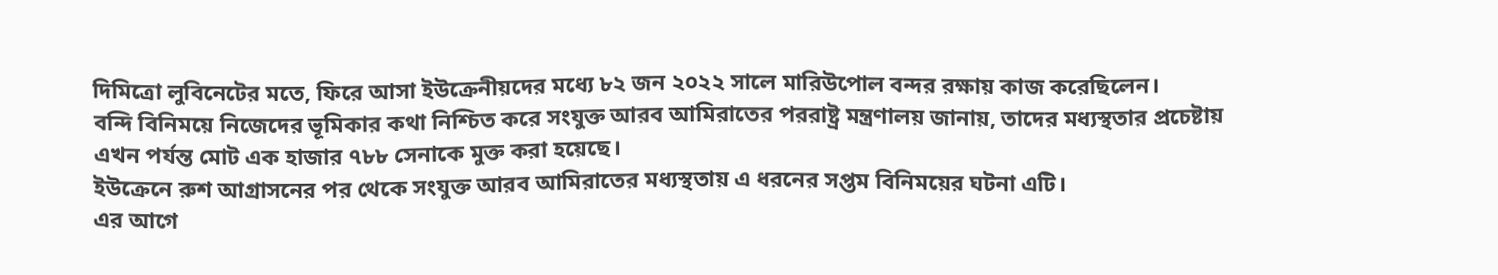দিমিত্রো লুবিনেটের মতে, ফিরে আসা ইউক্রেনীয়দের মধ্যে ৮২ জন ২০২২ সালে মারিউপোল বন্দর রক্ষায় কাজ করেছিলেন।
বন্দি বিনিময়ে নিজেদের ভূমিকার কথা নিশ্চিত করে সংযুক্ত আরব আমিরাতের পররাষ্ট্র মন্ত্রণালয় জানায়, তাদের মধ্যস্থতার প্রচেষ্টায় এখন পর্যন্ত মোট এক হাজার ৭৮৮ সেনাকে মুক্ত করা হয়েছে।
ইউক্রেনে রুশ আগ্রাসনের পর থেকে সংযুক্ত আরব আমিরাতের মধ্যস্থতায় এ ধরনের সপ্তম বিনিময়ের ঘটনা এটি।
এর আগে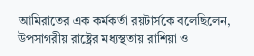আমিরাতের এক কর্মকর্তা রয়টার্সকে বলেছিলেন, উপসাগরীয় রাষ্ট্রের মধ্যস্থতায় রাশিয়া ও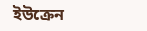ইউক্রেন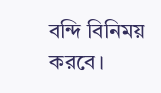বন্দি বিনিময় করবে।